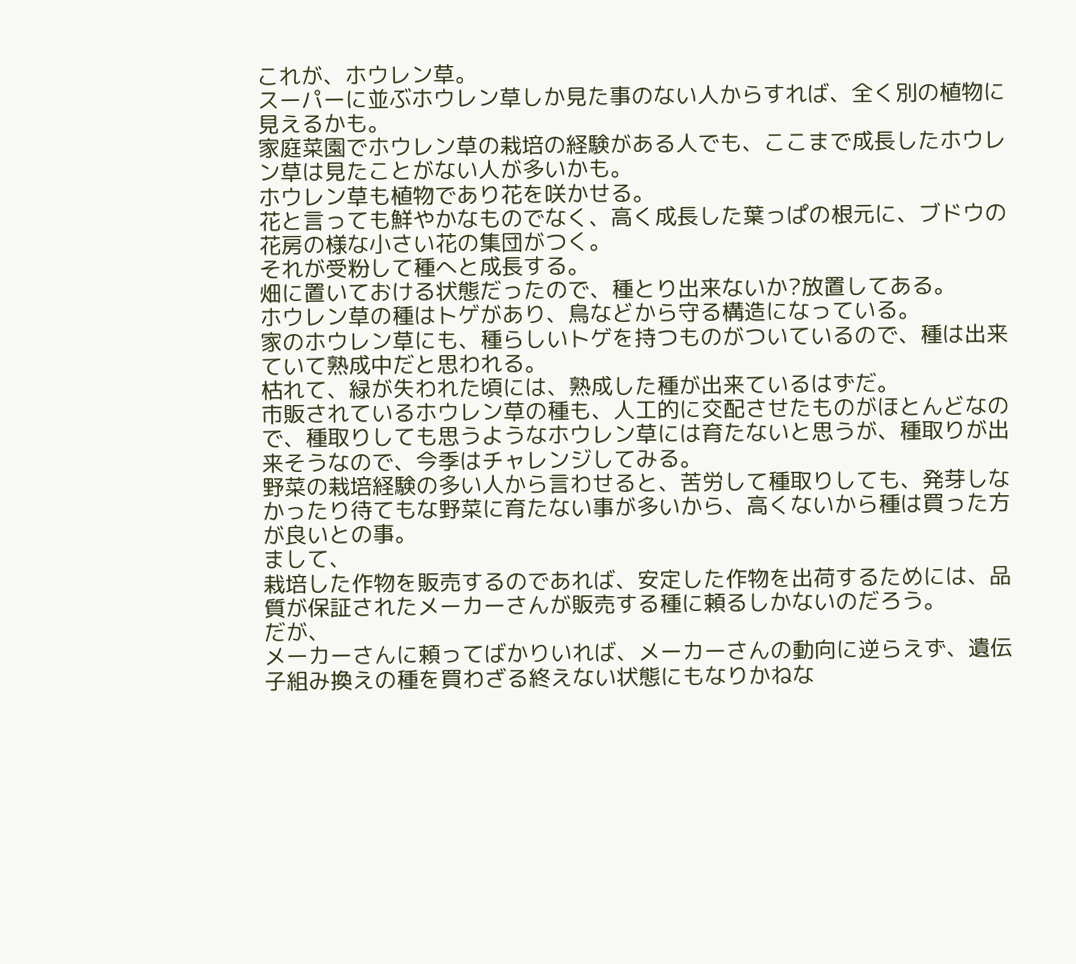これが、ホウレン草。
スーパーに並ぶホウレン草しか見た事のない人からすれば、全く別の植物に見えるかも。
家庭菜園でホウレン草の栽培の経験がある人でも、ここまで成長したホウレン草は見たことがない人が多いかも。
ホウレン草も植物であり花を咲かせる。
花と言っても鮮やかなものでなく、高く成長した葉っぱの根元に、ブドウの花房の様な小さい花の集団がつく。
それが受粉して種へと成長する。
畑に置いておける状態だったので、種とり出来ないか?放置してある。
ホウレン草の種はトゲがあり、鳥などから守る構造になっている。
家のホウレン草にも、種らしいトゲを持つものがついているので、種は出来ていて熟成中だと思われる。
枯れて、緑が失われた頃には、熟成した種が出来ているはずだ。
市販されているホウレン草の種も、人工的に交配させたものがほとんどなので、種取りしても思うようなホウレン草には育たないと思うが、種取りが出来そうなので、今季はチャレンジしてみる。
野菜の栽培経験の多い人から言わせると、苦労して種取りしても、発芽しなかったり待てもな野菜に育たない事が多いから、高くないから種は買った方が良いとの事。
まして、
栽培した作物を販売するのであれば、安定した作物を出荷するためには、品質が保証されたメーカーさんが販売する種に頼るしかないのだろう。
だが、
メーカーさんに頼ってばかりいれば、メーカーさんの動向に逆らえず、遺伝子組み換えの種を買わざる終えない状態にもなりかねな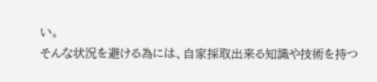い。
そんな状況を避ける為には、自家採取出来る知識や技術を持つ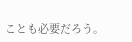ことも必要だろう。